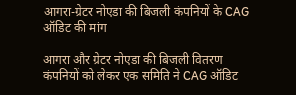आगरा-ग्रेटर नोएडा की बिजली कंपनियों के CAG ऑडिट की मांग

आगरा और ग्रेटर नोएडा की बिजली वितरण कंपनियों को लेकर एक समिति ने CAG ऑडिट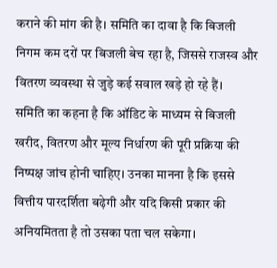कराने की मांग की है। समिति का दावा है कि बिजली निगम कम दरों पर बिजली बेच रहा है, जिससे राजस्व और वितरण व्यवस्था से जुड़े कई सवाल खड़े हो रहे हैं।
समिति का कहना है कि ऑडिट के माध्यम से बिजली खरीद, वितरण और मूल्य निर्धारण की पूरी प्रक्रिया की निष्पक्ष जांच होनी चाहिए। उनका मानना है कि इससे वित्तीय पारदर्शिता बढ़ेगी और यदि किसी प्रकार की अनियमितता है तो उसका पता चल सकेगा।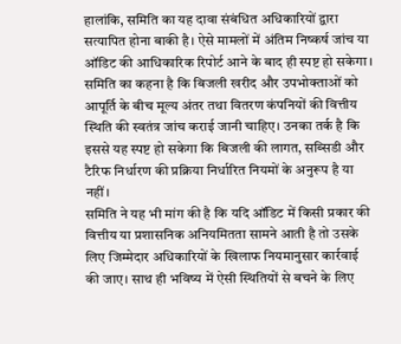हालांकि, समिति का यह दावा संबंधित अधिकारियों द्वारा सत्यापित होना बाकी है। ऐसे मामलों में अंतिम निष्कर्ष जांच या ऑडिट की आधिकारिक रिपोर्ट आने के बाद ही स्पष्ट हो सकेगा।
समिति का कहना है कि बिजली खरीद और उपभोक्ताओं को आपूर्ति के बीच मूल्य अंतर तथा वितरण कंपनियों की वित्तीय स्थिति की स्वतंत्र जांच कराई जानी चाहिए। उनका तर्क है कि इससे यह स्पष्ट हो सकेगा कि बिजली की लागत, सब्सिडी और टैरिफ निर्धारण की प्रक्रिया निर्धारित नियमों के अनुरूप है या नहीं।
समिति ने यह भी मांग की है कि यदि ऑडिट में किसी प्रकार की वित्तीय या प्रशासनिक अनियमितता सामने आती है तो उसके लिए जिम्मेदार अधिकारियों के खिलाफ नियमानुसार कार्रवाई की जाए। साथ ही भविष्य में ऐसी स्थितियों से बचने के लिए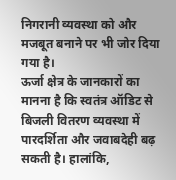निगरानी व्यवस्था को और मजबूत बनाने पर भी जोर दिया गया है।
ऊर्जा क्षेत्र के जानकारों का मानना है कि स्वतंत्र ऑडिट से बिजली वितरण व्यवस्था में पारदर्शिता और जवाबदेही बढ़ सकती है। हालांकि,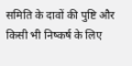समिति के दावों की पुष्टि और किसी भी निष्कर्ष के लिए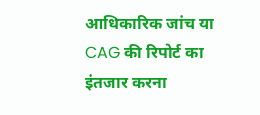आधिकारिक जांच या CAG की रिपोर्ट का इंतजार करना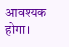आवश्यक होगा।